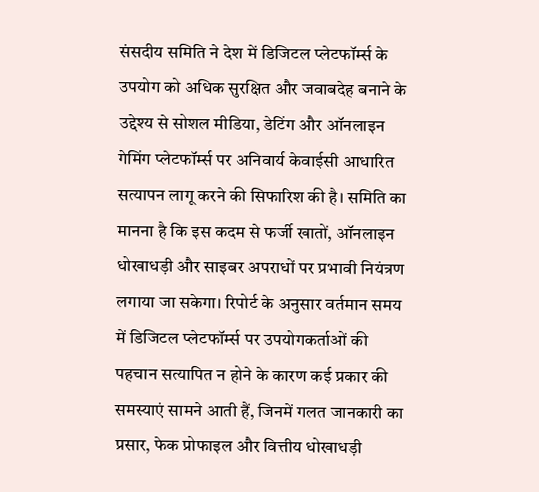संसदीय समिति ने देश में डिजिटल प्लेटफॉर्म्स के उपयोग को अधिक सुरक्षित और जवाबदेह बनाने के उद्देश्य से सोशल मीडिया, डेटिंग और ऑनलाइन गेमिंग प्लेटफॉर्म्स पर अनिवार्य केवाईसी आधारित सत्यापन लागू करने की सिफारिश की है। समिति का मानना है कि इस कदम से फर्जी खातों, ऑनलाइन धोखाधड़ी और साइबर अपराधों पर प्रभावी नियंत्रण लगाया जा सकेगा। रिपोर्ट के अनुसार वर्तमान समय में डिजिटल प्लेटफॉर्म्स पर उपयोगकर्ताओं की पहचान सत्यापित न होने के कारण कई प्रकार की समस्याएं सामने आती हैं, जिनमें गलत जानकारी का प्रसार, फेक प्रोफाइल और वित्तीय धोखाधड़ी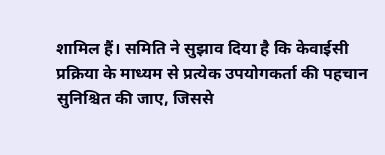शामिल हैं। समिति ने सुझाव दिया है कि केवाईसी प्रक्रिया के माध्यम से प्रत्येक उपयोगकर्ता की पहचान सुनिश्चित की जाए, जिससे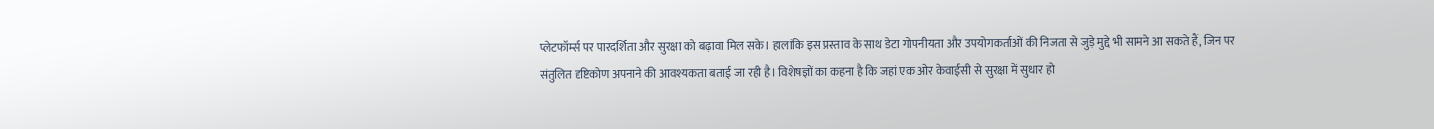प्लेटफॉर्म्स पर पारदर्शिता और सुरक्षा को बढ़ावा मिल सके। हालांकि इस प्रस्ताव के साथ डेटा गोपनीयता और उपयोगकर्ताओं की निजता से जुड़े मुद्दे भी सामने आ सकते हैं, जिन पर संतुलित दृष्टिकोण अपनाने की आवश्यकता बताई जा रही है। विशेषज्ञों का कहना है कि जहां एक ओर केवाईसी से सुरक्षा में सुधार हो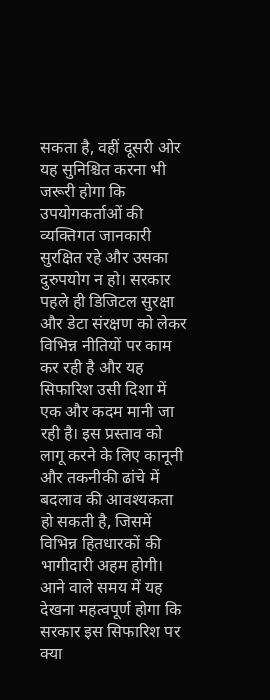सकता है, वहीं दूसरी ओर यह सुनिश्चित करना भी जरूरी होगा कि उपयोगकर्ताओं की व्यक्तिगत जानकारी सुरक्षित रहे और उसका दुरुपयोग न हो। सरकार पहले ही डिजिटल सुरक्षा और डेटा संरक्षण को लेकर विभिन्न नीतियों पर काम कर रही है और यह सिफारिश उसी दिशा में एक और कदम मानी जा रही है। इस प्रस्ताव को लागू करने के लिए कानूनी और तकनीकी ढांचे में बदलाव की आवश्यकता हो सकती है, जिसमें विभिन्न हितधारकों की भागीदारी अहम होगी। आने वाले समय में यह देखना महत्वपूर्ण होगा कि सरकार इस सिफारिश पर क्या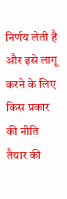निर्णय लेती है और इसे लागू करने के लिए किस प्रकार की नीति तैयार की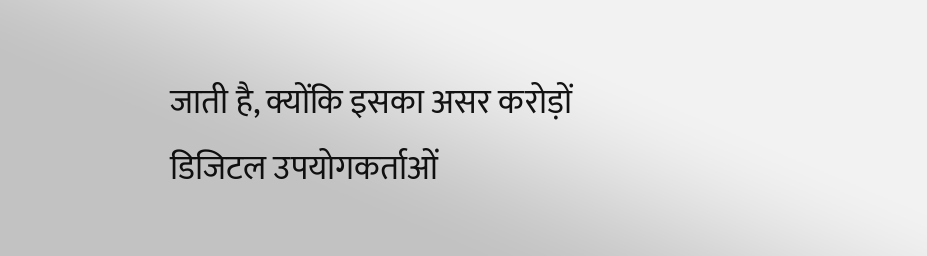जाती है, क्योंकि इसका असर करोड़ों डिजिटल उपयोगकर्ताओं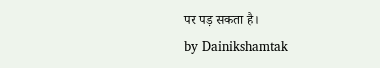पर पड़ सकता है।
by Dainikshamtak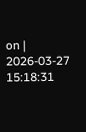on | 2026-03-27 15:18:31